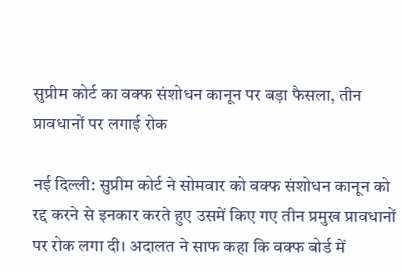सुप्रीम कोर्ट का वक्फ संशोधन कानून पर बड़ा फैसला, तीन प्रावधानों पर लगाई रोक

नई दिल्ली: सुप्रीम कोर्ट ने सोमवार को वक्फ संशोधन कानून को रद्द करने से इनकार करते हुए उसमें किए गए तीन प्रमुख प्रावधानों पर रोक लगा दी। अदालत ने साफ कहा कि वक्फ बोर्ड में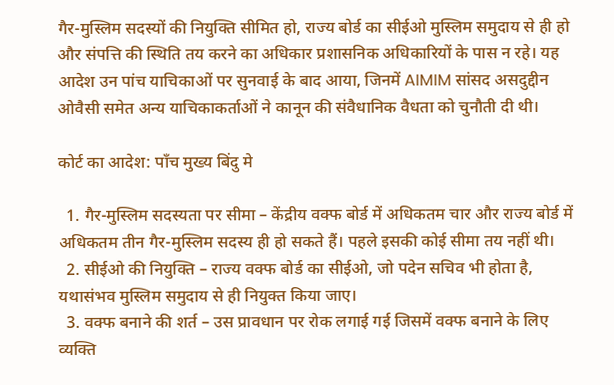गैर-मुस्लिम सदस्यों की नियुक्ति सीमित हो, राज्य बोर्ड का सीईओ मुस्लिम समुदाय से ही हो और संपत्ति की स्थिति तय करने का अधिकार प्रशासनिक अधिकारियों के पास न रहे। यह आदेश उन पांच याचिकाओं पर सुनवाई के बाद आया, जिनमें AIMIM सांसद असदुद्दीन ओवैसी समेत अन्य याचिकाकर्ताओं ने कानून की संवैधानिक वैधता को चुनौती दी थी।

कोर्ट का आदेश: पाँच मुख्य बिंदु मे

  1. गैर-मुस्लिम सदस्यता पर सीमा – केंद्रीय वक्फ बोर्ड में अधिकतम चार और राज्य बोर्ड में अधिकतम तीन गैर-मुस्लिम सदस्य ही हो सकते हैं। पहले इसकी कोई सीमा तय नहीं थी।
  2. सीईओ की नियुक्ति – राज्य वक्फ बोर्ड का सीईओ, जो पदेन सचिव भी होता है, यथासंभव मुस्लिम समुदाय से ही नियुक्त किया जाए।
  3. वक्फ बनाने की शर्त – उस प्रावधान पर रोक लगाई गई जिसमें वक्फ बनाने के लिए व्यक्ति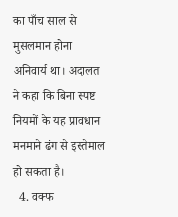का पाँच साल से मुसलमान होना अनिवार्य था। अदालत ने कहा कि बिना स्पष्ट नियमों के यह प्रावधान मनमाने ढंग से इस्तेमाल हो सकता है।
  4. वक्फ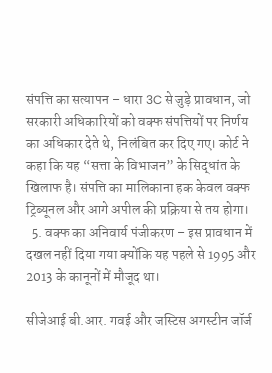संपत्ति का सत्यापन – धारा 3C से जुड़े प्रावधान, जो सरकारी अधिकारियों को वक्फ संपत्तियों पर निर्णय का अधिकार देते थे, निलंबित कर दिए गए। कोर्ट ने कहा कि यह “सत्ता के विभाजन” के सिद्धांत के खिलाफ है। संपत्ति का मालिकाना हक केवल वक्फ ट्रिब्यूनल और आगे अपील की प्रक्रिया से तय होगा।
  5. वक्फ का अनिवार्य पंजीकरण – इस प्रावधान में दखल नहीं दिया गया क्योंकि यह पहले से 1995 और 2013 के कानूनों में मौजूद था।

सीजेआई बी.आर. गवई और जस्टिस अगस्टीन जॉर्ज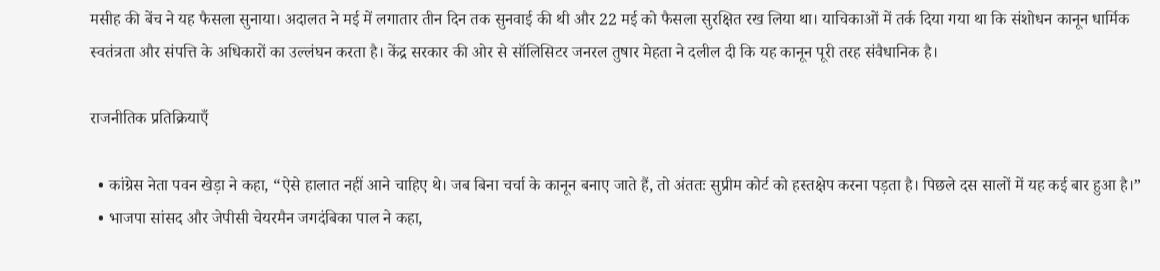मसीह की बेंच ने यह फैसला सुनाया। अदालत ने मई में लगातार तीन दिन तक सुनवाई की थी और 22 मई को फैसला सुरक्षित रख लिया था। याचिकाओं में तर्क दिया गया था कि संशोधन कानून धार्मिक स्वतंत्रता और संपत्ति के अधिकारों का उल्लंघन करता है। केंद्र सरकार की ओर से सॉलिसिटर जनरल तुषार मेहता ने दलील दी कि यह कानून पूरी तरह संवैधानिक है।

राजनीतिक प्रतिक्रियाएँ

  • कांग्रेस नेता पवन खेड़ा ने कहा, “ऐसे हालात नहीं आने चाहिए थे। जब बिना चर्चा के कानून बनाए जाते हैं, तो अंततः सुप्रीम कोर्ट को हस्तक्षेप करना पड़ता है। पिछले दस सालों में यह कई बार हुआ है।”
  • भाजपा सांसद और जेपीसी चेयरमैन जगदंबिका पाल ने कहा,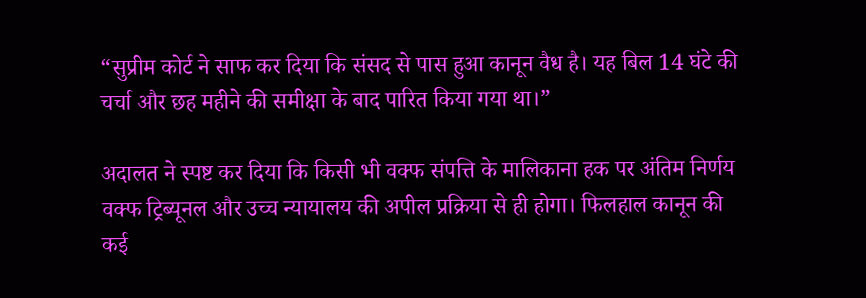“सुप्रीम कोर्ट ने साफ कर दिया कि संसद से पास हुआ कानून वैध है। यह बिल 14 घंटे की चर्चा और छह महीने की समीक्षा के बाद पारित किया गया था।”

अदालत ने स्पष्ट कर दिया कि किसी भी वक्फ संपत्ति के मालिकाना हक पर अंतिम निर्णय वक्फ ट्रिब्यूनल और उच्च न्यायालय की अपील प्रक्रिया से ही होगा। फिलहाल कानून की कई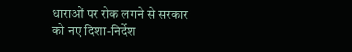धाराओं पर रोक लगने से सरकार को नए दिशा-निर्देश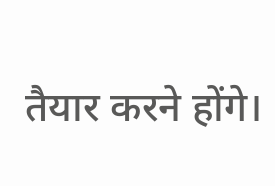तैयार करने होंगे।